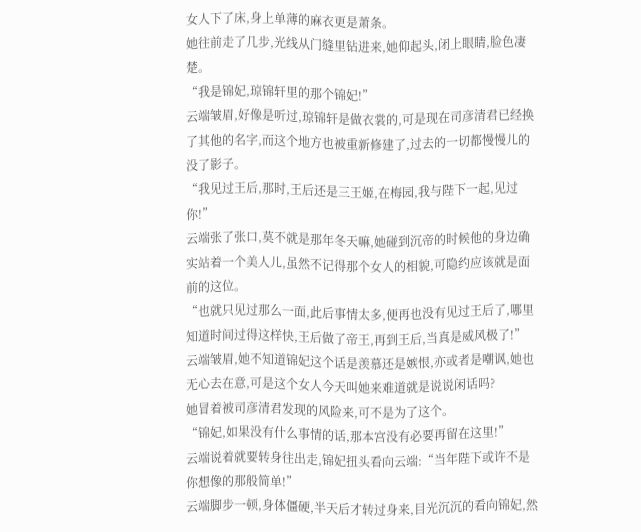女人下了床,身上单薄的麻衣更是萧条。
她往前走了几步,光线从门缝里钻进来,她仰起头,闭上眼睛,脸色凄楚。
“我是锦妃,琼锦轩里的那个锦妃!”
云端皱眉,好像是听过,琼锦轩是做衣裳的,可是现在司彦清君已经换了其他的名字,而这个地方也被重新修建了,过去的一切都慢慢儿的没了影子。
“我见过王后,那时,王后还是三王姬,在梅园,我与陛下一起,见过你!”
云端张了张口,莫不就是那年冬天嘛,她碰到沉帝的时候他的身边确实站着一个美人儿,虽然不记得那个女人的相貌,可隐约应该就是面前的这位。
“也就只见过那么一面,此后事情太多,便再也没有见过王后了,哪里知道时间过得这样快,王后做了帝王,再到王后,当真是威风极了!”
云端皱眉,她不知道锦妃这个话是羡慕还是嫉恨,亦或者是嘲讽,她也无心去在意,可是这个女人今天叫她来难道就是说说闲话吗?
她冒着被司彦清君发现的风险来,可不是为了这个。
“锦妃,如果没有什么事情的话,那本宫没有必要再留在这里!”
云端说着就要转身往出走,锦妃扭头看向云端:“当年陛下或许不是你想像的那般简单!”
云端脚步一顿,身体僵硬,半天后才转过身来,目光沉沉的看向锦妃,然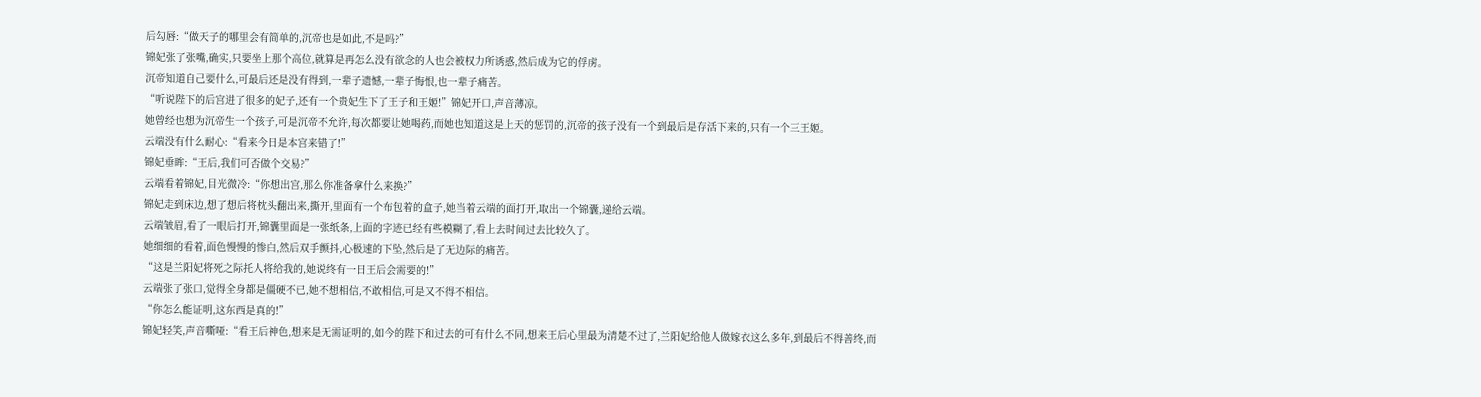后勾唇:“做天子的哪里会有简单的,沉帝也是如此,不是吗?”
锦妃张了张嘴,确实,只要坐上那个高位,就算是再怎么没有欲念的人也会被权力所诱惑,然后成为它的俘虏。
沉帝知道自己要什么,可最后还是没有得到,一辈子遗憾,一辈子悔恨,也一辈子痛苦。
“听说陛下的后宫进了很多的妃子,还有一个贵妃生下了王子和王姬!”锦妃开口,声音薄凉。
她曾经也想为沉帝生一个孩子,可是沉帝不允许,每次都要让她喝药,而她也知道这是上天的惩罚的,沉帝的孩子没有一个到最后是存活下来的,只有一个三王姬。
云端没有什么耐心:“看来今日是本宫来错了!”
锦妃垂眸:“王后,我们可否做个交易?”
云端看着锦妃,目光微冷:“你想出宫,那么你准备拿什么来换?”
锦妃走到床边,想了想后将枕头翻出来,撕开,里面有一个布包着的盒子,她当着云端的面打开,取出一个锦囊,递给云端。
云端皱眉,看了一眼后打开,锦囊里面是一张纸条,上面的字迹已经有些模糊了,看上去时间过去比较久了。
她细细的看着,面色慢慢的惨白,然后双手颤抖,心极速的下坠,然后是了无边际的痛苦。
“这是兰阳妃将死之际托人将给我的,她说终有一日王后会需要的!”
云端张了张口,觉得全身都是僵硬不已,她不想相信,不敢相信,可是又不得不相信。
“你怎么能证明,这东西是真的!”
锦妃轻笑,声音嘶哑:“看王后神色,想来是无需证明的,如今的陛下和过去的可有什么不同,想来王后心里最为清楚不过了,兰阳妃给他人做嫁衣这么多年,到最后不得善终,而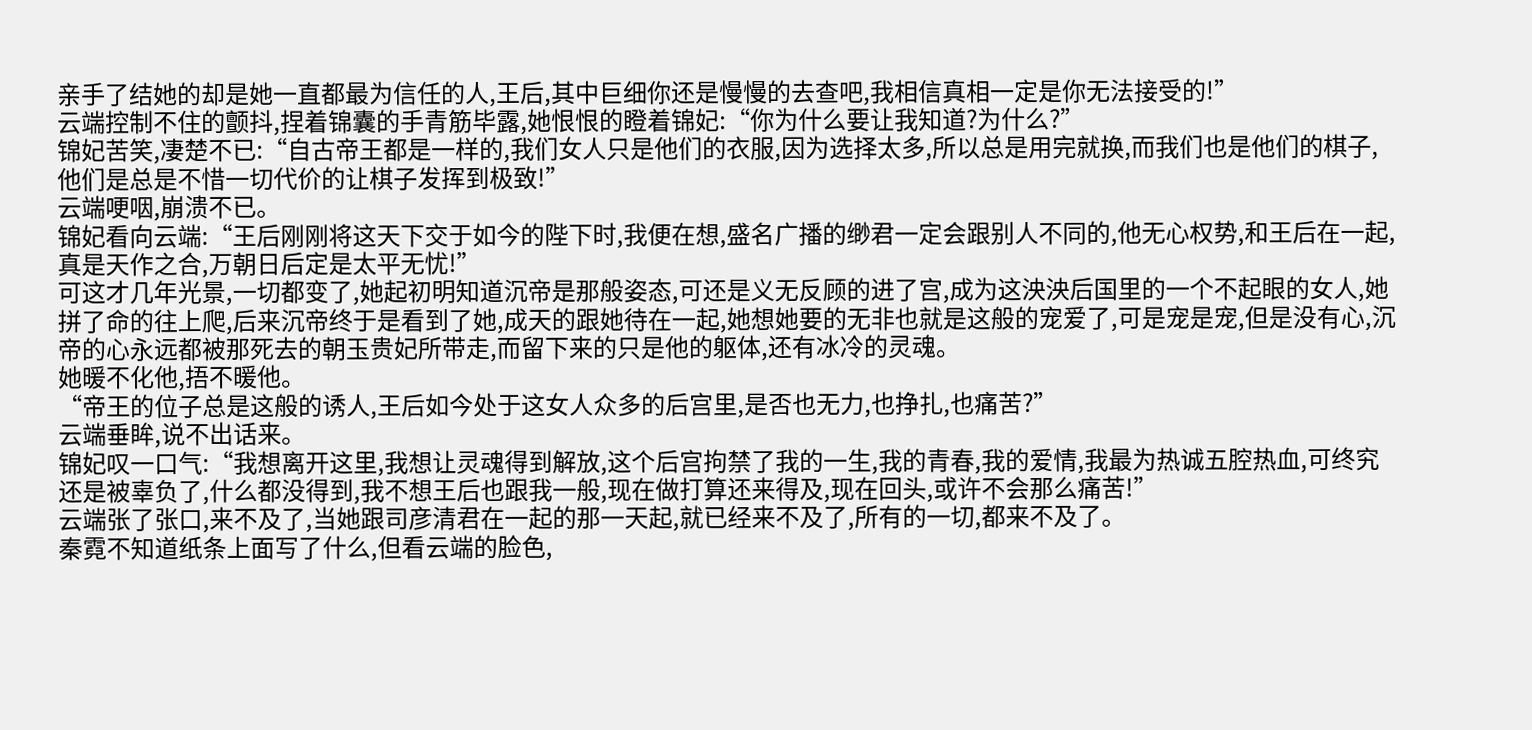亲手了结她的却是她一直都最为信任的人,王后,其中巨细你还是慢慢的去查吧,我相信真相一定是你无法接受的!”
云端控制不住的颤抖,捏着锦囊的手青筋毕露,她恨恨的瞪着锦妃:“你为什么要让我知道?为什么?”
锦妃苦笑,凄楚不已:“自古帝王都是一样的,我们女人只是他们的衣服,因为选择太多,所以总是用完就换,而我们也是他们的棋子,他们是总是不惜一切代价的让棋子发挥到极致!”
云端哽咽,崩溃不已。
锦妃看向云端:“王后刚刚将这天下交于如今的陛下时,我便在想,盛名广播的缈君一定会跟别人不同的,他无心权势,和王后在一起,真是天作之合,万朝日后定是太平无忧!”
可这才几年光景,一切都变了,她起初明知道沉帝是那般姿态,可还是义无反顾的进了宫,成为这泱泱后国里的一个不起眼的女人,她拼了命的往上爬,后来沉帝终于是看到了她,成天的跟她待在一起,她想她要的无非也就是这般的宠爱了,可是宠是宠,但是没有心,沉帝的心永远都被那死去的朝玉贵妃所带走,而留下来的只是他的躯体,还有冰冷的灵魂。
她暖不化他,捂不暖他。
“帝王的位子总是这般的诱人,王后如今处于这女人众多的后宫里,是否也无力,也挣扎,也痛苦?”
云端垂眸,说不出话来。
锦妃叹一口气:“我想离开这里,我想让灵魂得到解放,这个后宫拘禁了我的一生,我的青春,我的爱情,我最为热诚五腔热血,可终究还是被辜负了,什么都没得到,我不想王后也跟我一般,现在做打算还来得及,现在回头,或许不会那么痛苦!”
云端张了张口,来不及了,当她跟司彦清君在一起的那一天起,就已经来不及了,所有的一切,都来不及了。
秦霓不知道纸条上面写了什么,但看云端的脸色,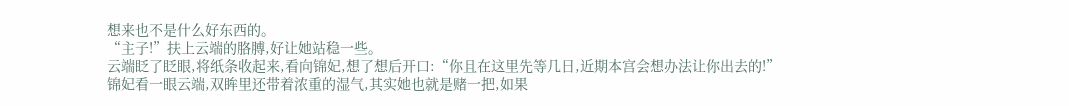想来也不是什么好东西的。
“主子!”扶上云端的胳膊,好让她站稳一些。
云端眨了眨眼,将纸条收起来,看向锦妃,想了想后开口:“你且在这里先等几日,近期本宫会想办法让你出去的!”
锦妃看一眼云端,双眸里还带着浓重的湿气,其实她也就是赌一把,如果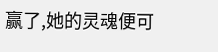赢了,她的灵魂便可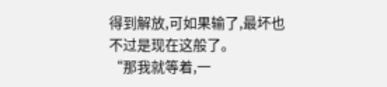得到解放,可如果输了,最坏也不过是现在这般了。
“那我就等着,一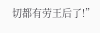切都有劳王后了!”